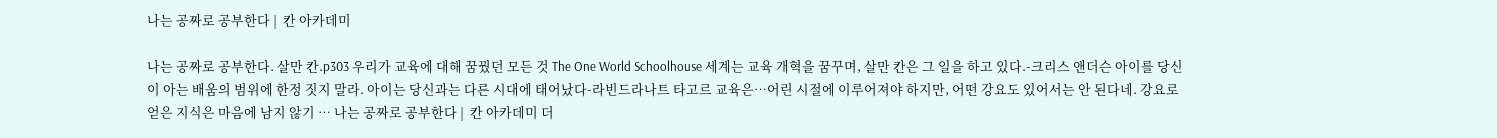나는 공짜로 공부한다 |  칸 아카데미

나는 공짜로 공부한다. 살만 칸.p303 우리가 교육에 대해 꿈꿨던 모든 것 The One World Schoolhouse 세계는 교육 개혁을 꿈꾸며, 살만 칸은 그 일을 하고 있다.-크리스 앤더슨 아이를 당신이 아는 배움의 범위에 한정 짓지 말라. 아이는 당신과는 다른 시대에 태어났다-라빈드라나트 타고르 교육은…어린 시절에 이루어져야 하지만, 어떤 강요도 있어서는 안 된다네. 강요로 얻은 지식은 마음에 남지 않기 … 나는 공짜로 공부한다 |  칸 아카데미 더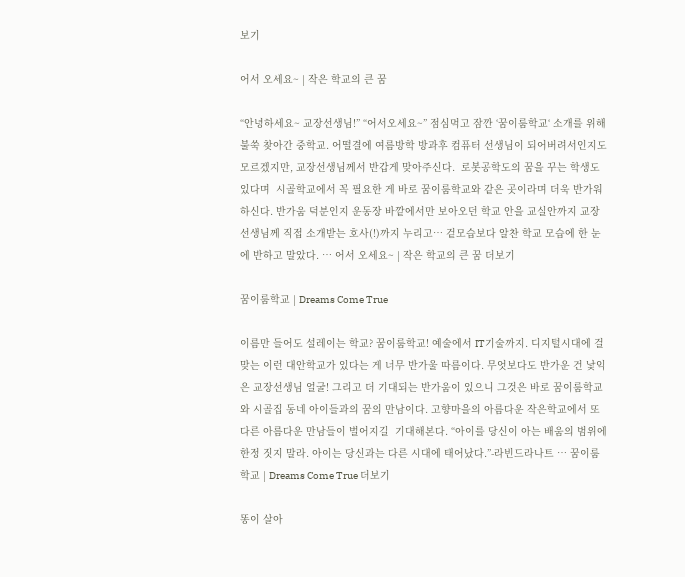보기

어서 오세요~ | 작은 학교의 큰 꿈

“안녕하세요~ 교장선생님!” “어서오세요~” 점심먹고 잠깐 ‘꿈이룸학교‘ 소개를 위해 불쑥 찾아간 중학교. 어떨결에 여름방학 방과후 컴퓨터 선생님이 되어버려서인지도 모르겠지만, 교장선생님께서 반갑게 맞아주신다.  로봇공학도의 꿈을 꾸는 학생도 있다며  시골학교에서 꼭 필요한 게 바로 꿈이룸학교와 같은 곳이라며 더욱 반가워하신다. 반가움 덕분인지 운동장 바깥에서만 보아오던 학교 안을 교실안까지 교장선생님께 직접 소개받는 호사(!)까지 누리고… 겉모습보다 알찬 학교 모습에 한 눈에 반하고 말았다. … 어서 오세요~ | 작은 학교의 큰 꿈 더보기

꿈이룸학교 | Dreams Come True

이름만 들어도 설레이는 학교? 꿈이룸학교! 예술에서 IT기술까지. 디지털시대에 걸맞는 이런 대안학교가 있다는 게 너무 반가울 따름이다. 무엇보다도 반가운 건 낯익은 교장선생님 얼굴! 그리고 더 기대되는 반가움이 있으니 그것은 바로 꿈이룸학교와 시골집 동네 아이들과의 꿈의 만남이다. 고향마을의 아름다운 작은학교에서 또다른 아름다운 만남들이 벌어지길  기대해본다. “아이를 당신이 아는 배움의 범위에 한정 짓지 말라. 아이는 당신과는 다른 시대에 태어났다.”-라빈드라나트 … 꿈이룸학교 | Dreams Come True 더보기

똥이 살아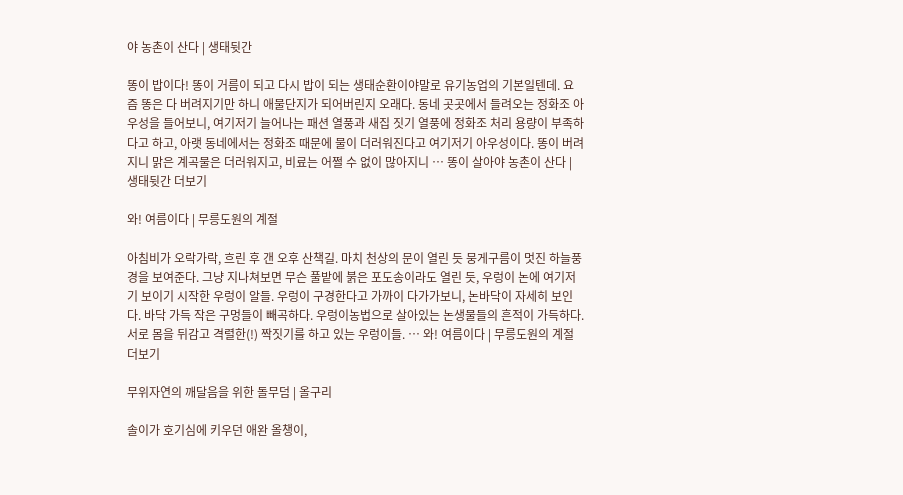야 농촌이 산다 | 생태뒷간

똥이 밥이다! 똥이 거름이 되고 다시 밥이 되는 생태순환이야말로 유기농업의 기본일텐데. 요즘 똥은 다 버려지기만 하니 애물단지가 되어버린지 오래다. 동네 곳곳에서 들려오는 정화조 아우성을 들어보니, 여기저기 늘어나는 패션 열풍과 새집 짓기 열풍에 정화조 처리 용량이 부족하다고 하고, 아랫 동네에서는 정화조 때문에 물이 더러워진다고 여기저기 아우성이다. 똥이 버려지니 맑은 계곡물은 더러워지고, 비료는 어쩔 수 없이 많아지니 … 똥이 살아야 농촌이 산다 | 생태뒷간 더보기

와! 여름이다 | 무릉도원의 계절

아침비가 오락가락, 흐린 후 갠 오후 산책길. 마치 천상의 문이 열린 듯 뭉게구름이 멋진 하늘풍경을 보여준다. 그냥 지나쳐보면 무슨 풀밭에 붉은 포도송이라도 열린 듯, 우렁이 논에 여기저기 보이기 시작한 우렁이 알들. 우렁이 구경한다고 가까이 다가가보니, 논바닥이 자세히 보인다. 바닥 가득 작은 구멍들이 빼곡하다. 우렁이농법으로 살아있는 논생물들의 흔적이 가득하다. 서로 몸을 뒤감고 격렬한(!) 짝짓기를 하고 있는 우렁이들. … 와! 여름이다 | 무릉도원의 계절 더보기

무위자연의 깨달음을 위한 돌무덤 | 올구리

솔이가 호기심에 키우던 애완 올챙이,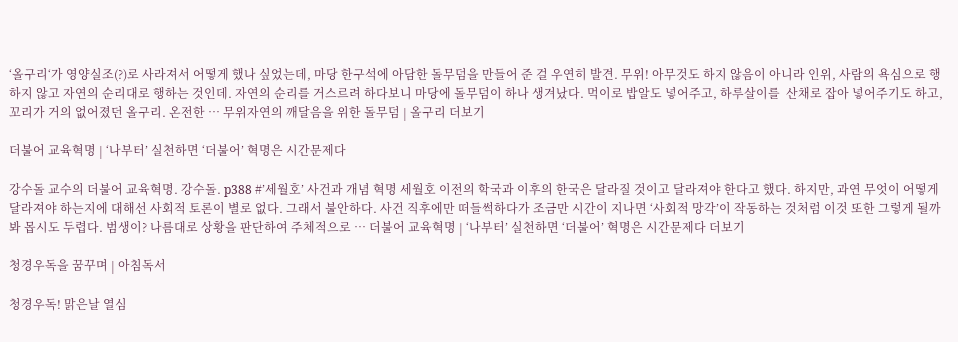‘올구리‘가 영양실조(?)로 사라져서 어떻게 했나 싶었는데, 마당 한구석에 아담한 돌무덤을 만들어 준 걸 우연히 발견. 무위! 아무것도 하지 않음이 아니라 인위, 사람의 욕심으로 행하지 않고 자연의 순리대로 행하는 것인데. 자연의 순리를 거스르려 하다보니 마당에 돌무덤이 하나 생겨났다. 먹이로 밥알도 넣어주고, 하루살이를  산채로 잡아 넣어주기도 하고, 꼬리가 거의 없어졌던 올구리. 온전한 … 무위자연의 깨달음을 위한 돌무덤 | 올구리 더보기

더불어 교육혁명 | ‘나부터’ 실천하면 ‘더불어’ 혁명은 시간문제다

강수돌 교수의 더불어 교육혁명. 강수돌. p388 #’세월호’ 사건과 개념 혁명 세월호 이전의 학국과 이후의 한국은 달라질 것이고 달라져야 한다고 했다. 하지만, 과연 무엇이 어떻게 달라져야 하는지에 대해선 사회적 토론이 별로 없다. 그래서 불안하다. 사건 직후에만 떠들썩하다가 조금만 시간이 지나면 ‘사회적 망각’이 작동하는 것처럼 이것 또한 그렇게 될까 봐 몹시도 두렵다. 범생이? 나름대로 상황을 판단하여 주체적으로 … 더불어 교육혁명 | ‘나부터’ 실천하면 ‘더불어’ 혁명은 시간문제다 더보기

청경우독을 꿈꾸며 | 아침독서

청경우독! 맑은날 열심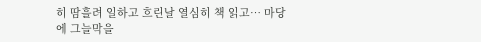히 땀흘려 일하고 흐린날 열심히 책 읽고… 마당에 그늘막을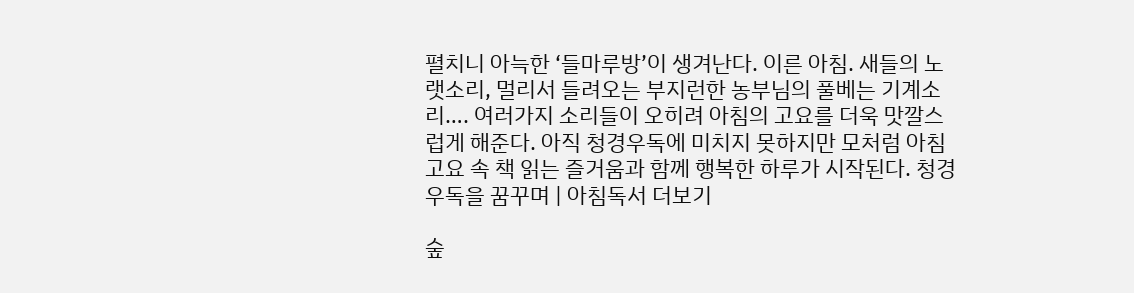펼치니 아늑한 ‘들마루방’이 생겨난다. 이른 아침. 새들의 노랫소리, 멀리서 들려오는 부지런한 농부님의 풀베는 기계소리…. 여러가지 소리들이 오히려 아침의 고요를 더욱 맛깔스럽게 해준다. 아직 청경우독에 미치지 못하지만 모처럼 아침 고요 속 책 읽는 즐거움과 함께 행복한 하루가 시작된다. 청경우독을 꿈꾸며 | 아침독서 더보기

숲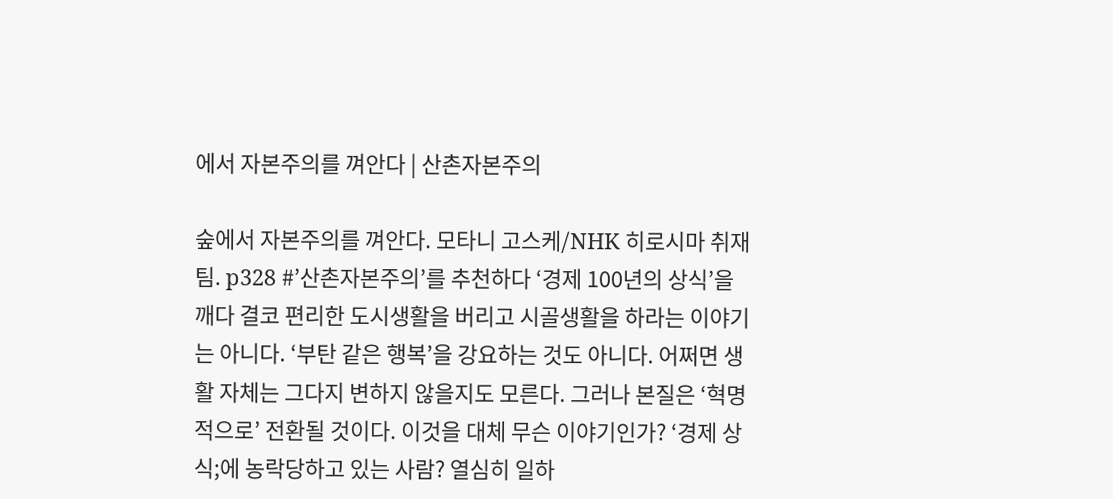에서 자본주의를 껴안다 | 산촌자본주의

숲에서 자본주의를 껴안다. 모타니 고스케/NHK 히로시마 취재팀. p328 #’산촌자본주의’를 추천하다 ‘경제 100년의 상식’을 깨다 결코 편리한 도시생활을 버리고 시골생활을 하라는 이야기는 아니다. ‘부탄 같은 행복’을 강요하는 것도 아니다. 어쩌면 생활 자체는 그다지 변하지 않을지도 모른다. 그러나 본질은 ‘혁명적으로’ 전환될 것이다. 이것을 대체 무슨 이야기인가? ‘경제 상식;에 농락당하고 있는 사람? 열심히 일하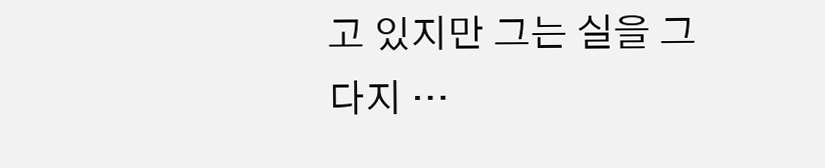고 있지만 그는 실을 그다지 …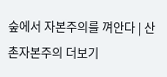숲에서 자본주의를 껴안다 | 산촌자본주의 더보기